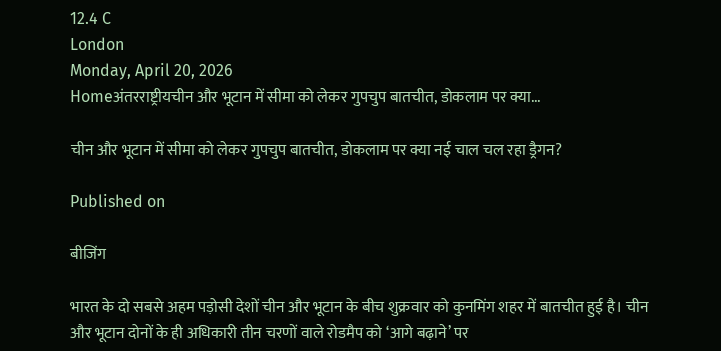12.4 C
London
Monday, April 20, 2026
Homeअंतरराष्ट्रीयचीन और भूटान में सीमा को लेकर गुपचुप बातचीत, डोकलाम पर क्या...

चीन और भूटान में सीमा को लेकर गुपचुप बातचीत, डोकलाम पर क्या नई चाल चल रहा ड्रैगन?

Published on

बीजिंग

भारत के दो सबसे अहम पड़ोसी देशों चीन और भूटान के बीच शुक्रवार को कुन‍मिंग शहर में बातचीत हुई है। चीन और भूटान दोनों के ही अधिकारी तीन चरणों वाले रोडमैप को ‘आगे बढ़ाने’ पर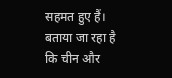सहमत हुए हैं। बताया जा रहा है कि चीन और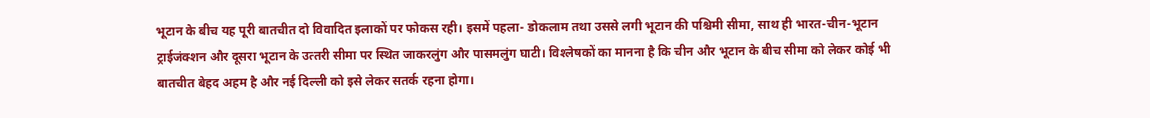भूटान के बीच यह पूरी बातचीत दो विवादित इलाकों पर फोकस रही। इसमें पहला- डोकलाम तथा उससे लगी भूटान की पश्चिमी सीमा, साथ ही भारत-चीन-भूटान ट्राईजंक्‍शन और दूसरा भूटान के उत्‍तरी सीमा पर स्थित जाकरलुंग और पासमलुंग घाटी। विश्‍लेषकों का मानना है कि चीन और भूटान के बीच सीमा को लेकर कोई भी बातचीत बेहद अहम है और नई दिल्‍ली को इसे लेकर सतर्क रहना होगा।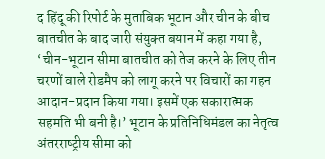द हिंदू की रिपोर्ट के मुताबिक भूटान और चीन के बीच बातचीत के बाद जारी संयुक्‍त बयान में कहा गया है, ‘चीन-भूटान सीमा बातचीत को तेज करने के लिए तीन चरणों वाले रोडमैप को लागू करने पर विचारों का गहन आदान-प्रदान किया गया। इसमें एक सकारात्‍मक सहमत‍ि भी बनी है।’ भूटान के प्रत‍िनिधिमंडल का नेतृत्‍व अंतरराष्‍ट्रीय सीमा को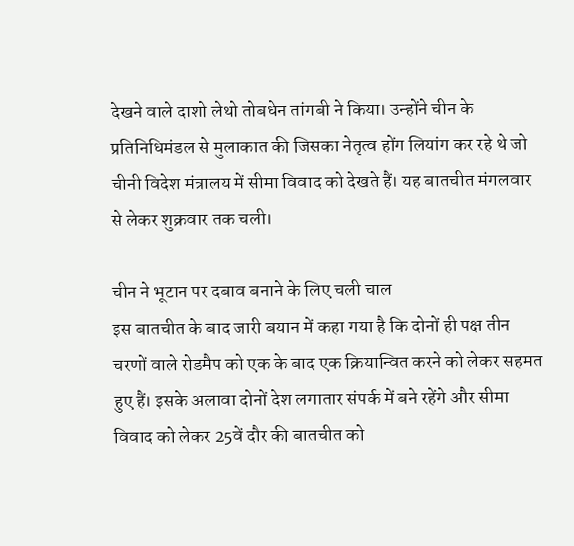देखने वाले दाशो लेथो तोबधेन तांगबी ने किया। उन्‍होंने चीन के प्रतिनिधिमंडल से मुलाकात की जिसका नेतृत्‍व होंग लियांग कर रहे थे जो चीनी विदेश मंत्रालय में सीमा विवाद को देखते हैं। यह बातचीत मंगलवार से लेकर शुक्रवार तक चली।

चीन ने भूटान पर दबाव बनाने के लिए चली चाल
इस बातचीत के बाद जारी बयान में कहा गया है कि दोनों ही पक्ष तीन चरणों वाले रोडमैप को एक के बाद एक क्रियान्वित करने को लेकर सहमत हुए हैं। इसके अलावा दोनों देश लगातार संपर्क में बने रहेंगे और सीमा विवाद को लेकर 25वें दौर की बातचीत को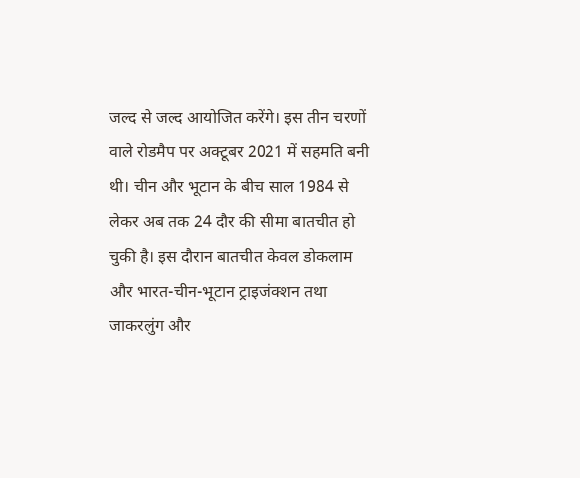जल्‍द से जल्‍द आयोजित करेंगे। इस तीन चरणों वाले रोडमैप पर अक्‍टूबर 2021 में सहमति बनी थी। चीन और भूटान के बीच साल 1984 से लेकर अब तक 24 दौर की सीमा बातचीत हो चुकी है। इस दौरान बातचीत केवल डोकलाम और भारत-चीन-भूटान ट्राइजंक्‍शन तथा जाकरलुंग और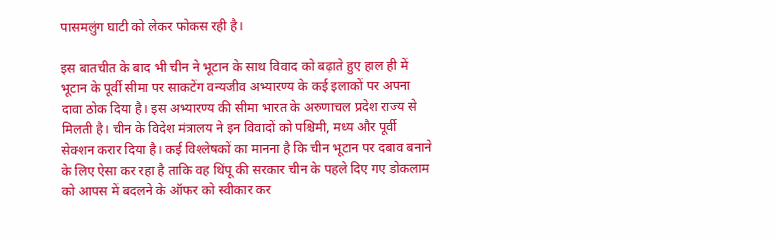पासमलुंग घाटी को लेकर फोकस रही है।

इस बातचीत के बाद भी चीन ने भूटान के साथ विवाद को बढ़ाते हुए हाल ही में भूटान के पूर्वी सीमा पर साकटेंग वन्‍यजीव अभ्‍यारण्‍य के कई इलाकों पर अपना दावा ठोक दिया है। इस अभ्‍यारण्‍य की सीमा भारत के अरुणाचल प्रदेश राज्‍य से मिलती है। चीन के विदेश मंत्रालय ने इन विवादों को पश्चिमी, मध्‍य और पूर्वी सेक्‍शन करार दिया है। कई विश्‍लेषकों का मानना है कि चीन भूटान पर दबाव बनाने के लिए ऐसा कर रहा है ताकि वह थ‍िंपू की सरकार चीन के पहले दिए गए डोकलाम को आपस में बदलने के ऑफर को स्‍वीकार कर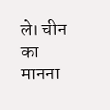ले। चीन का मानना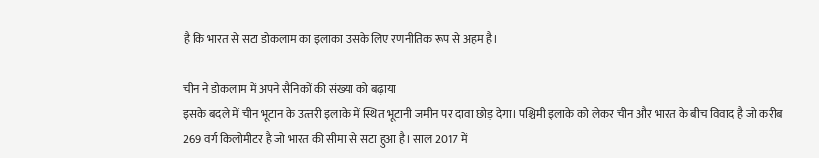है कि भारत से सटा डोकलाम का इलाका उसके लिए रणनीतिक रूप से अहम है।

चीन ने डोकलाम में अपने सैनिकों की संख्‍या को बढ़ाया
इसके बदले में चीन भूटान के उत्‍तरी इलाके में स्थित भूटानी जमीन पर दावा छोड़ देगा। पश्चिमी इलाके को लेकर चीन और भारत के बीच विवाद है जो करीब 269 वर्ग किलोमीटर है जो भारत की सीमा से सटा हुआ है। साल 2017 में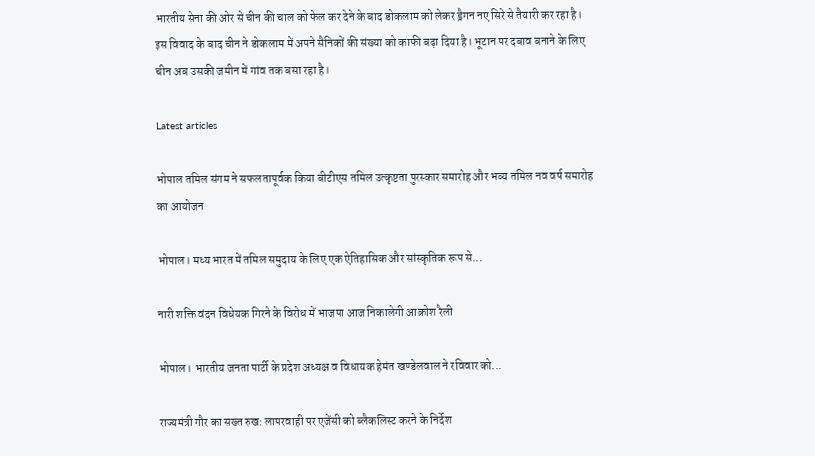भारतीय सेना की ओर से चीन की चाल को फेल कर देने के बाद डोकलाम को लेकर ड्रैगन नए सिरे से तैयारी कर रहा है। इस‍ विवाद के बाद चीन ने डोकलाम में अपने सैनिकों की संख्‍या को काफी बढ़ा दिया है। भूटान पर दबाव बनाने के लिए चीन अब उसकी जमीन में गांव तक बसा रहा है।

Latest articles

भोपाल तमिल संगम ने सफलतापूर्वक किया बीटीएस तमिल उत्कृष्टता पुरस्कार समारोह और भव्य तमिल नव वर्ष समारोह का आयोजन

भोपाल। मध्य भारत में तमिल समुदाय के लिए एक ऐतिहासिक और सांस्कृतिक रूप से...

नारी शक्ति वंदन विधेयक गिरने के विरोध में भाजपा आज निकालेगी आक्रोश रैली

भोपाल। भारतीय जनता पार्टी के प्रदेश अध्यक्ष व विधायक हेमंत खण्डेलवाल ने रविवार को...

राज्यमंत्री गौर का सख्त रुख: लापरवाही पर एजेंसी को ब्लैकलिस्ट करने के निर्देश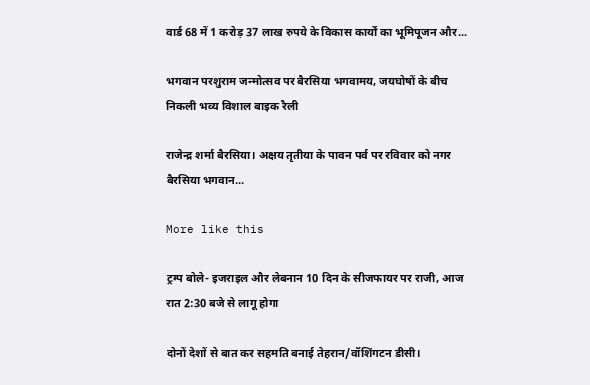वार्ड 68 में 1 करोड़ 37 लाख रुपये के विकास कार्यों का भूमिपूजन और...

भगवान परशुराम जन्मोत्सव पर बैरसिया भगवामय, जयघोषों के बीच निकली भव्य विशाल बाइक रैली

राजेन्द्र शर्मा बैरसिया। अक्षय तृतीया के पावन पर्व पर रविवार को नगर बैरसिया भगवान...

More like this

ट्रम्प बोले- इजराइल और लेबनान 10 दिन के सीजफायर पर राजी, आज रात 2:30 बजे से लागू होगा

दोनों देशों से बात कर सहमति बनाई तेहरान/वॉशिंगटन डीसी।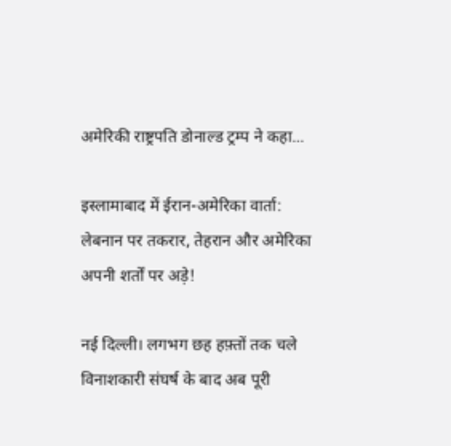अमेरिकी राष्ट्रपति डोनाल्ड ट्रम्प ने कहा...

इस्लामाबाद में ईरान-अमेरिका वार्ता: लेबनान पर तकरार, तेहरान और अमेरिका अपनी शर्तों पर अड़े!

नई दिल्ली। लगभग छह हफ़्तों तक चले विनाशकारी संघर्ष के बाद अब पूरी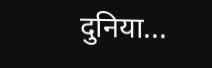दुनिया...